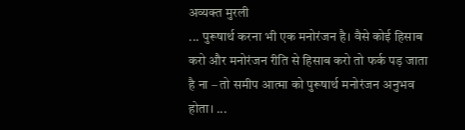अव्यक्त मुरली
... पुरूषार्थ करना भी एक मनोरंजन है। वैसे कोई हिसाब करो और मनोरंजन रीति से हिसाब करो तो फर्क पड़ जाता है ना – तो समीप आत्मा को पुरूषार्थ मनोरंजन अनुभव होता। ...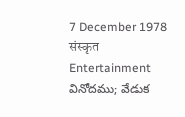7 December 1978
संस्कृत
Entertainment
వినోదము; వేడుక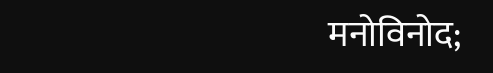मनोविनोद;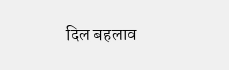दिल बहलाव